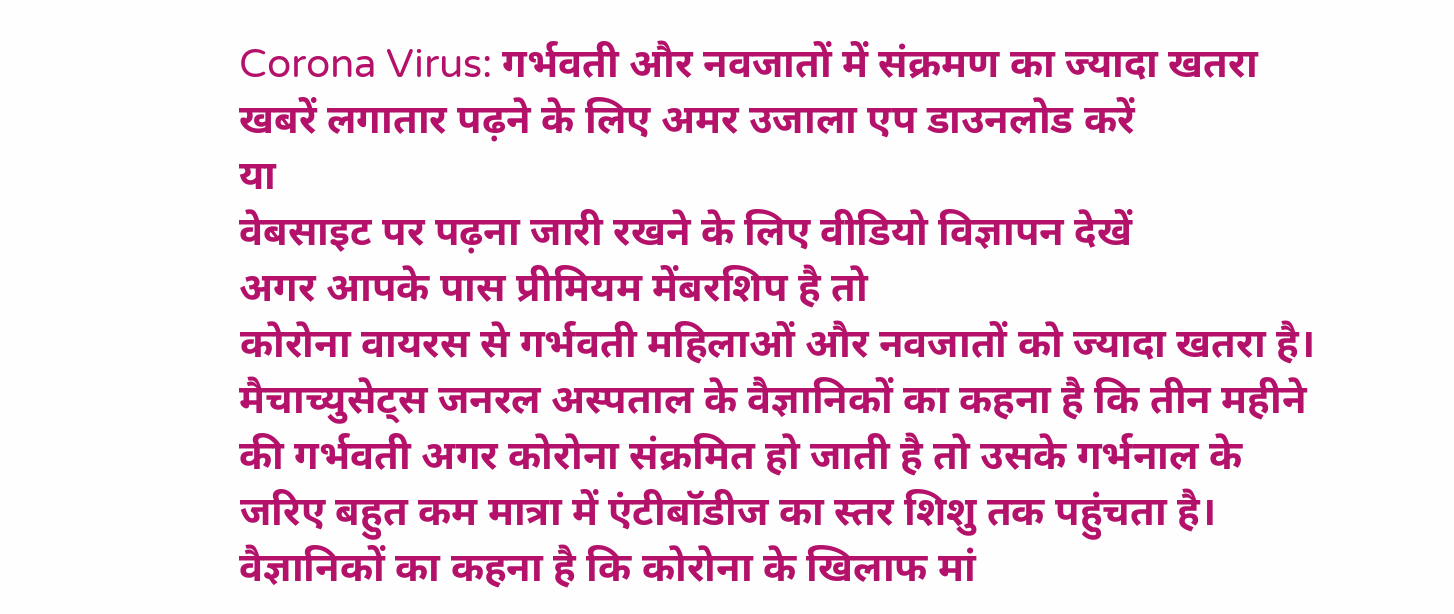Corona Virus: गर्भवती और नवजातों में संक्रमण का ज्यादा खतरा
खबरें लगातार पढ़ने के लिए अमर उजाला एप डाउनलोड करें
या
वेबसाइट पर पढ़ना जारी रखने के लिए वीडियो विज्ञापन देखें
अगर आपके पास प्रीमियम मेंबरशिप है तो
कोरोना वायरस से गर्भवती महिलाओं और नवजातों को ज्यादा खतरा है। मैचाच्युसेट्स जनरल अस्पताल के वैज्ञानिकों का कहना है कि तीन महीने की गर्भवती अगर कोरोना संक्रमित हो जाती है तो उसके गर्भनाल के जरिए बहुत कम मात्रा में एंटीबॉडीज का स्तर शिशु तक पहुंचता है।
वैज्ञानिकों का कहना है कि कोरोना के खिलाफ मां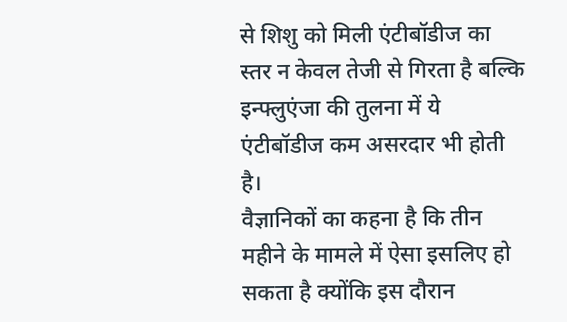से शिशु को मिली एंटीबॉडीज का स्तर न केवल तेजी से गिरता है बल्कि इन्फ्लुएंजा की तुलना में ये एंटीबॉडीज कम असरदार भी होती है।
वैज्ञानिकों का कहना है कि तीन महीने के मामले में ऐसा इसलिए हो सकता है क्योंकि इस दौरान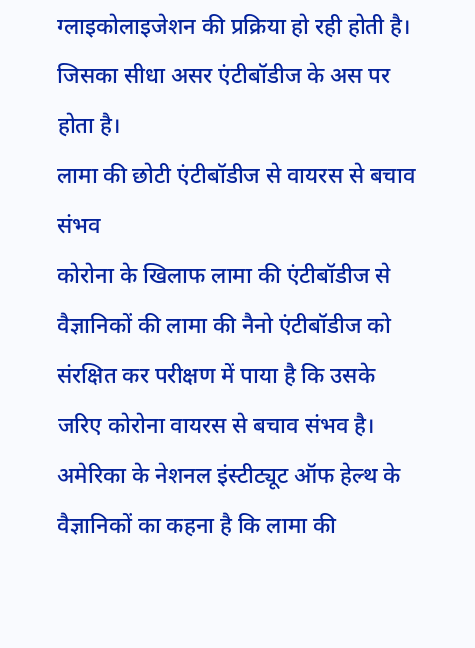ग्लाइकोलाइजेशन की प्रक्रिया हो रही होती है। जिसका सीधा असर एंटीबॉडीज के अस पर होता है।
लामा की छोटी एंटीबॉडीज से वायरस से बचाव संभव
कोरोना के खिलाफ लामा की एंटीबॉडीज से वैज्ञानिकों की लामा की नैनो एंटीबॉडीज को संरक्षित कर परीक्षण में पाया है कि उसके जरिए कोरोना वायरस से बचाव संभव है।
अमेरिका के नेशनल इंस्टीट्यूट ऑफ हेल्थ के वैज्ञानिकों का कहना है कि लामा की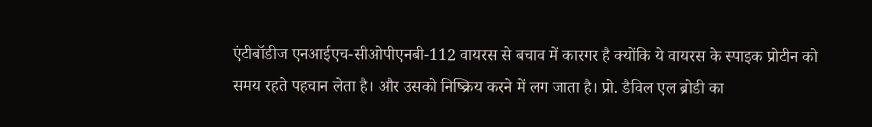एंटीबॉडीज एनआईएच-सीओपीएनबी-112 वायरस से बचाव में कारगर है क्योंकि ये वायरस के स्पाइक प्रोटीन को समय रहते पहचान लेता है। और उसको निष्क्रिय करने में लग जाता है। प्रो. डैविल एल ब्रोडी का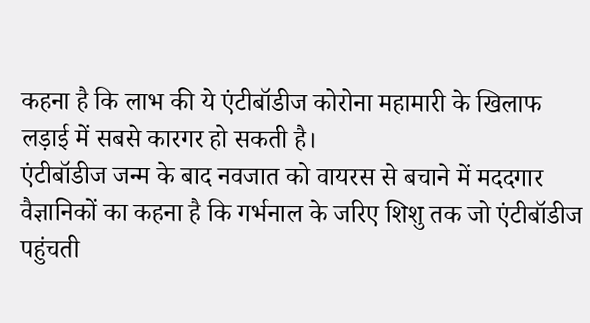कहना है कि लाभ की ये एंटीबॉडीज कोरोना महामारी के खिलाफ लड़ाई में सबसे कारगर हो सकती है।
एंटीबॉडीज जन्म के बाद नवजात को वायरस से बचाने में मददगार
वैज्ञानिकों का कहना है कि गर्भनाल के जरिए शिशु तक जो एंटीबॉडीज पहुंचती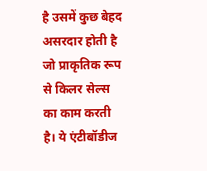है उसमें कुछ बेहद असरदार होती है जो प्राकृतिक रूप से किलर सेल्स का काम करती है। ये एंटीबॉडीज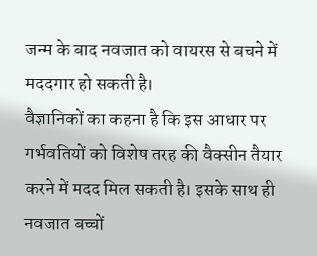जन्म के बाद नवजात को वायरस से बचने में मददगार हो सकती है।
वैज्ञानिकों का कहना है कि इस आधार पर गर्भवतियों को विशेष तरह की वैक्सीन तैयार करने में मदद मिल सकती है। इसके साथ ही नवजात बच्चों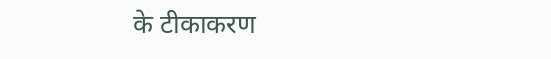के टीकाकरण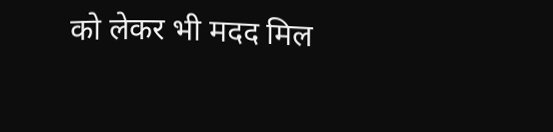को लेकर भी मदद मिल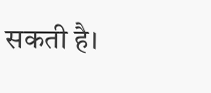सकती है।